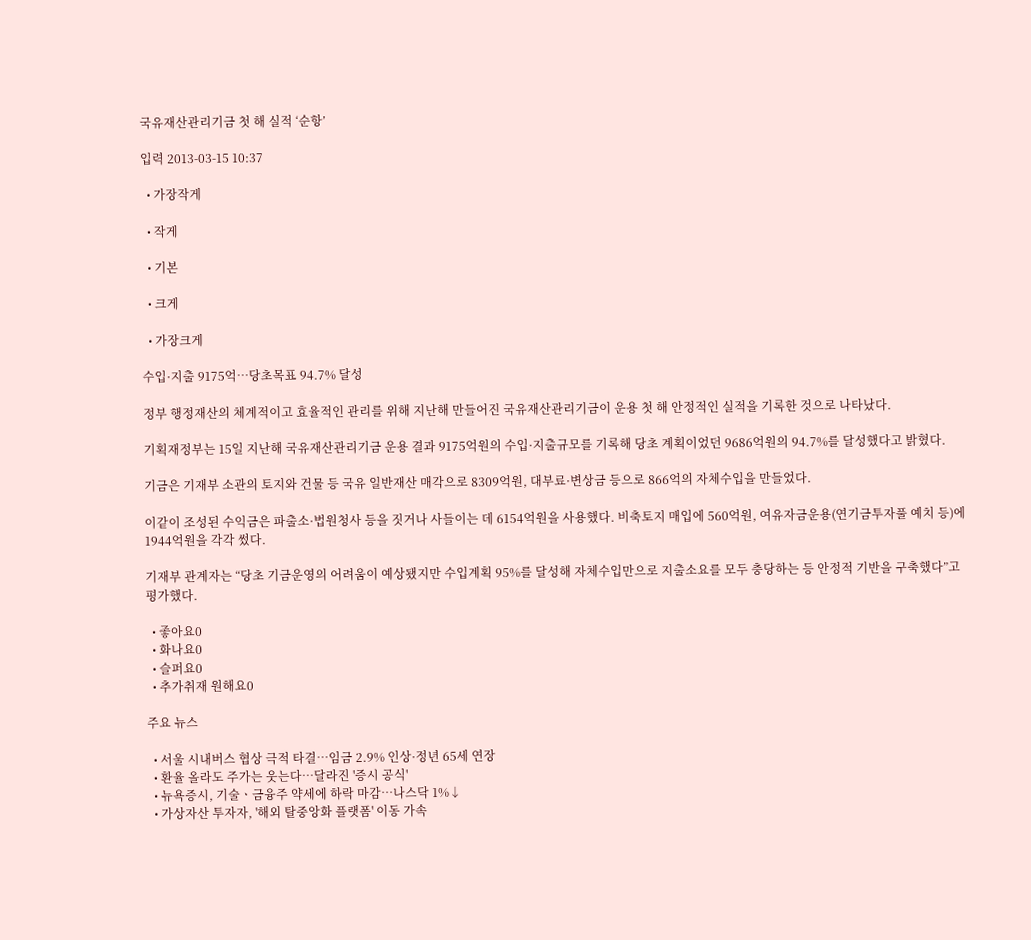국유재산관리기금 첫 해 실적 ‘순항’

입력 2013-03-15 10:37

  • 가장작게

  • 작게

  • 기본

  • 크게

  • 가장크게

수입·지출 9175억…당초목표 94.7% 달성

정부 행정재산의 체계적이고 효율적인 관리를 위해 지난해 만들어진 국유재산관리기금이 운용 첫 해 안정적인 실적을 기록한 것으로 나타났다.

기획재정부는 15일 지난해 국유재산관리기금 운용 결과 9175억원의 수입·지출규모를 기록해 당초 계획이었던 9686억원의 94.7%를 달성했다고 밝혔다.

기금은 기재부 소관의 토지와 건물 등 국유 일반재산 매각으로 8309억원, 대부료·변상금 등으로 866억의 자체수입을 만들었다.

이같이 조성된 수익금은 파출소·법원청사 등을 짓거나 사들이는 데 6154억원을 사용했다. 비축토지 매입에 560억원, 여유자금운용(연기금투자풀 예치 등)에 1944억원을 각각 썼다.

기재부 관계자는 “당초 기금운영의 어려움이 예상됐지만 수입계획 95%를 달성해 자체수입만으로 지출소요를 모두 충당하는 등 안정적 기반을 구축했다”고 평가했다.

  • 좋아요0
  • 화나요0
  • 슬퍼요0
  • 추가취재 원해요0

주요 뉴스

  • 서울 시내버스 협상 극적 타결⋯임금 2.9% 인상·정년 65세 연장
  • 환율 올라도 주가는 웃는다…달라진 '증시 공식'
  • 뉴욕증시, 기술ㆍ금융주 약세에 하락 마감…나스닥 1%↓
  • 가상자산 투자자, '해외 탈중앙화 플랫폼' 이동 가속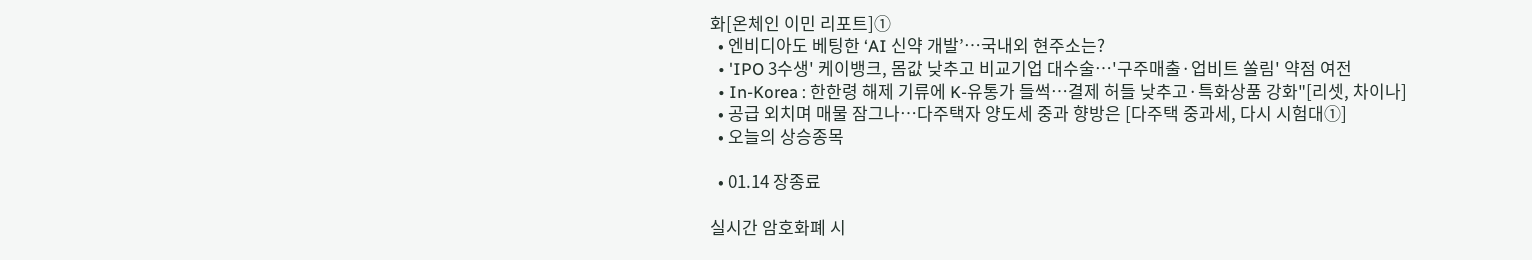화[온체인 이민 리포트]①
  • 엔비디아도 베팅한 ‘AI 신약 개발’…국내외 현주소는?
  • 'IPO 3수생' 케이뱅크, 몸값 낮추고 비교기업 대수술…'구주매출·업비트 쏠림' 약점 여전
  • In-Korea : 한한령 해제 기류에 K-유통가 들썩…결제 허들 낮추고·특화상품 강화"[리셋, 차이나]
  • 공급 외치며 매물 잠그나…다주택자 양도세 중과 향방은 [다주택 중과세, 다시 시험대①]
  • 오늘의 상승종목

  • 01.14 장종료

실시간 암호화폐 시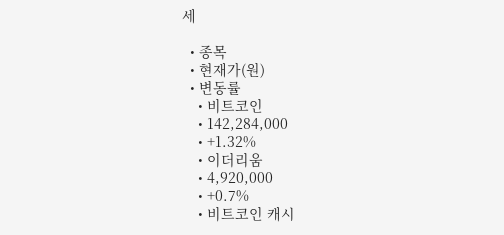세

  • 종목
  • 현재가(원)
  • 변동률
    • 비트코인
    • 142,284,000
    • +1.32%
    • 이더리움
    • 4,920,000
    • +0.7%
    • 비트코인 캐시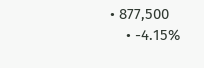• 877,500
    • -4.15%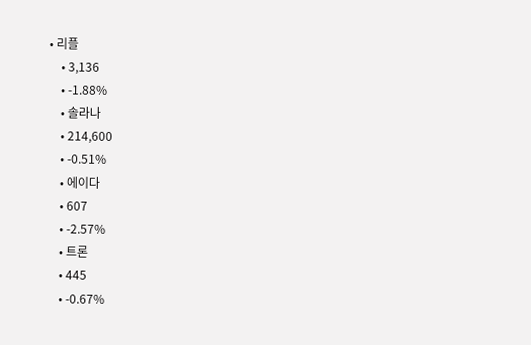• 리플
    • 3,136
    • -1.88%
    • 솔라나
    • 214,600
    • -0.51%
    • 에이다
    • 607
    • -2.57%
    • 트론
    • 445
    • -0.67%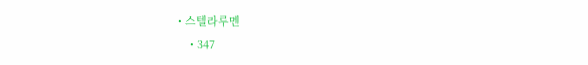• 스텔라루멘
    • 347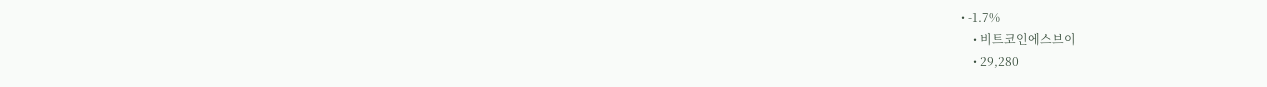• -1.7%
    • 비트코인에스브이
    • 29,280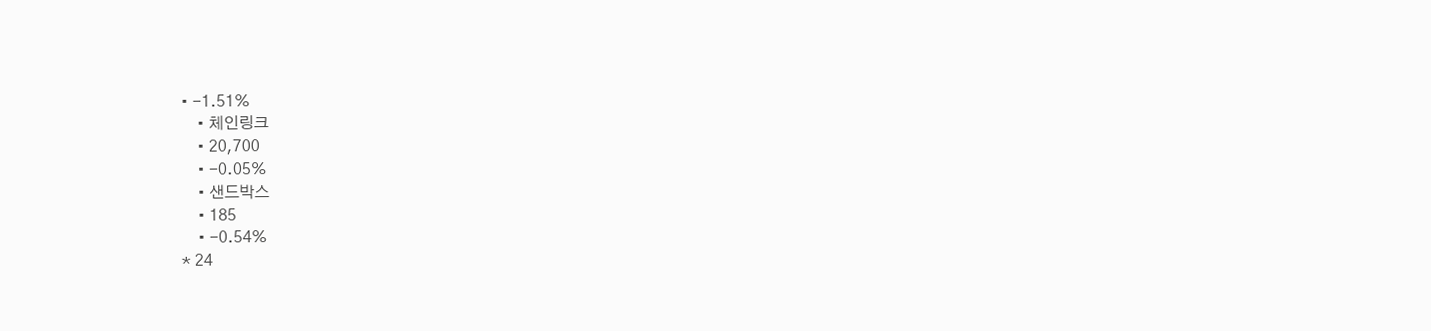• -1.51%
    • 체인링크
    • 20,700
    • -0.05%
    • 샌드박스
    • 185
    • -0.54%
* 24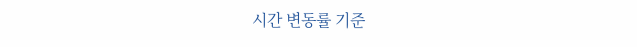시간 변동률 기준